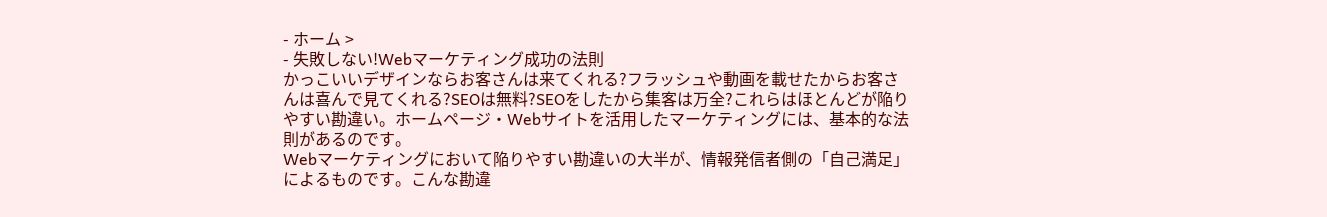- ホーム >
- 失敗しない!Webマーケティング成功の法則
かっこいいデザインならお客さんは来てくれる?フラッシュや動画を載せたからお客さんは喜んで見てくれる?SEOは無料?SEOをしたから集客は万全?これらはほとんどが陥りやすい勘違い。ホームページ・Webサイトを活用したマーケティングには、基本的な法則があるのです。
Webマーケティングにおいて陥りやすい勘違いの大半が、情報発信者側の「自己満足」によるものです。こんな勘違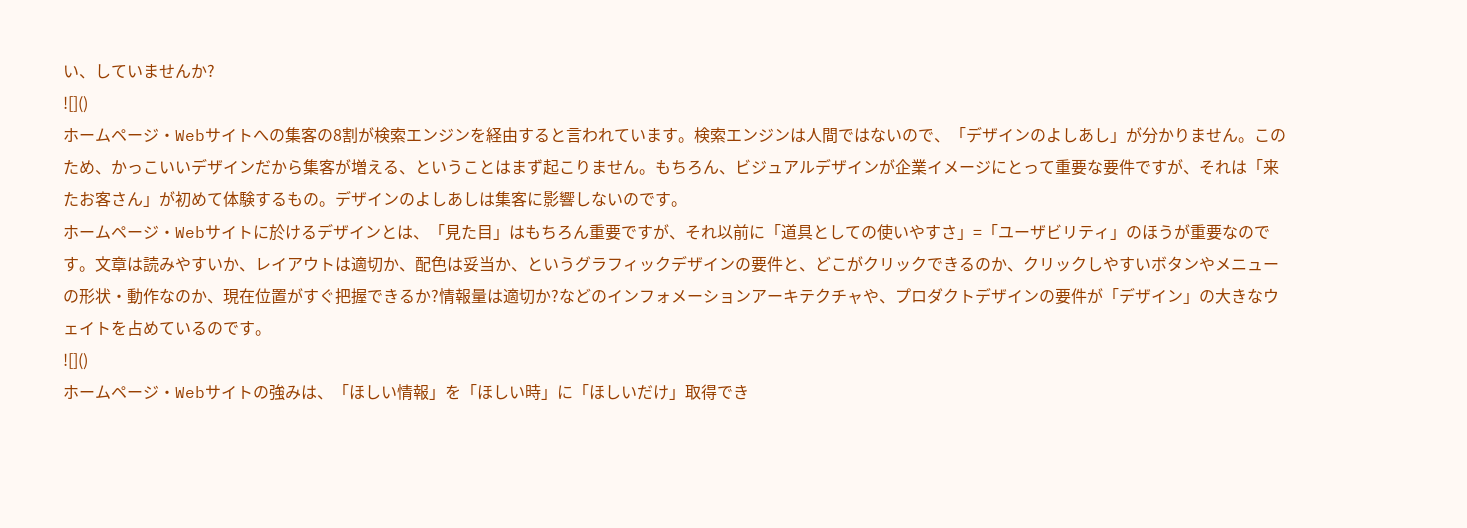い、していませんか?
![]()
ホームページ・Webサイトへの集客の8割が検索エンジンを経由すると言われています。検索エンジンは人間ではないので、「デザインのよしあし」が分かりません。このため、かっこいいデザインだから集客が増える、ということはまず起こりません。もちろん、ビジュアルデザインが企業イメージにとって重要な要件ですが、それは「来たお客さん」が初めて体験するもの。デザインのよしあしは集客に影響しないのです。
ホームページ・Webサイトに於けるデザインとは、「見た目」はもちろん重要ですが、それ以前に「道具としての使いやすさ」=「ユーザビリティ」のほうが重要なのです。文章は読みやすいか、レイアウトは適切か、配色は妥当か、というグラフィックデザインの要件と、どこがクリックできるのか、クリックしやすいボタンやメニューの形状・動作なのか、現在位置がすぐ把握できるか?情報量は適切か?などのインフォメーションアーキテクチャや、プロダクトデザインの要件が「デザイン」の大きなウェイトを占めているのです。
![]()
ホームページ・Webサイトの強みは、「ほしい情報」を「ほしい時」に「ほしいだけ」取得でき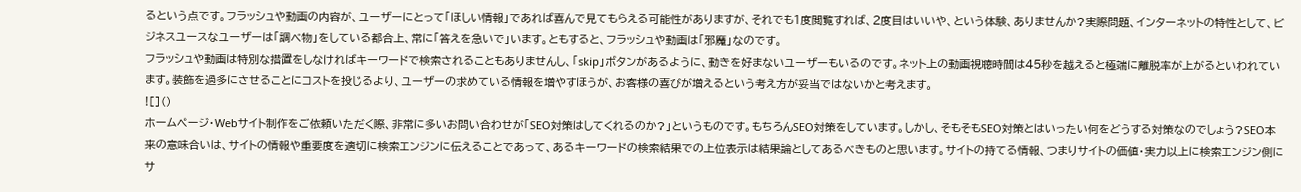るという点です。フラッシュや動画の内容が、ユーザーにとって「ほしい情報」であれば喜んで見てもらえる可能性がありますが、それでも1度閲覧すれば、2度目はいいや、という体験、ありませんか?実際問題、インターネットの特性として、ビジネスユースなユーザーは「調べ物」をしている都合上、常に「答えを急いで」います。ともすると、フラッシュや動画は「邪魔」なのです。
フラッシュや動画は特別な措置をしなければキーワードで検索されることもありませんし、「skip」ボタンがあるように、動きを好まないユーザーもいるのです。ネット上の動画視聴時間は45秒を越えると極端に離脱率が上がるといわれています。装飾を過多にさせることにコストを投じるより、ユーザーの求めている情報を増やすほうが、お客様の喜びが増えるという考え方が妥当ではないかと考えます。
![]()
ホームページ・Webサイト制作をご依頼いただく際、非常に多いお問い合わせが「SEO対策はしてくれるのか?」というものです。もちろんSEO対策をしています。しかし、そもそもSEO対策とはいったい何をどうする対策なのでしょう?SEO本来の意味合いは、サイトの情報や重要度を適切に検索エンジンに伝えることであって、あるキーワードの検索結果での上位表示は結果論としてあるべきものと思います。サイトの持てる情報、つまりサイトの価値・実力以上に検索エンジン側にサ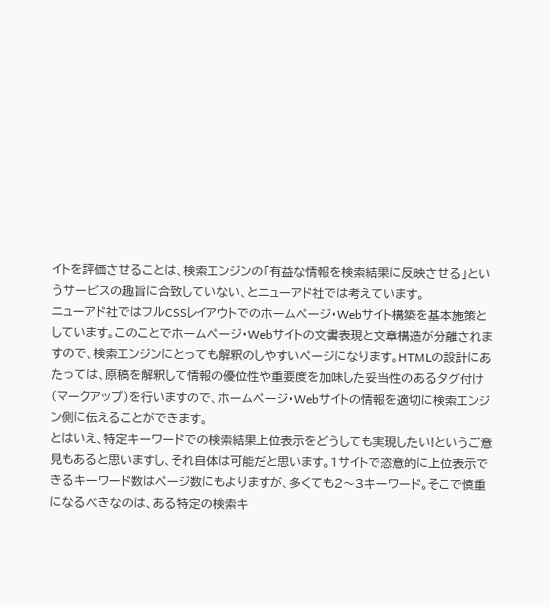イトを評価させることは、検索エンジンの「有益な情報を検索結果に反映させる」というサービスの趣旨に合致していない、とニューアド社では考えています。
ニューアド社ではフルCSSレイアウトでのホームページ・Webサイト構築を基本施策としています。このことでホームページ・Webサイトの文書表現と文章構造が分離されますので、検索エンジンにとっても解釈のしやすいページになります。HTMLの設計にあたっては、原稿を解釈して情報の優位性や重要度を加味した妥当性のあるタグ付け(マークアップ)を行いますので、ホームページ・Webサイトの情報を適切に検索エンジン側に伝えることができます。
とはいえ、特定キーワードでの検索結果上位表示をどうしても実現したい!というご意見もあると思いますし、それ自体は可能だと思います。1サイトで恣意的に上位表示できるキーワード数はページ数にもよりますが、多くても2〜3キーワード。そこで慎重になるべきなのは、ある特定の検索キ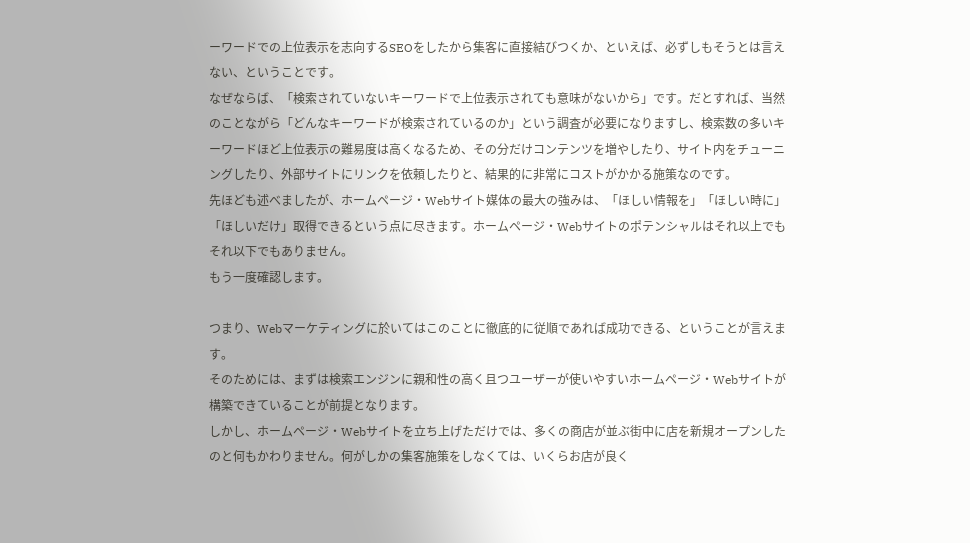ーワードでの上位表示を志向するSEOをしたから集客に直接結びつくか、といえば、必ずしもそうとは言えない、ということです。
なぜならば、「検索されていないキーワードで上位表示されても意味がないから」です。だとすれば、当然のことながら「どんなキーワードが検索されているのか」という調査が必要になりますし、検索数の多いキーワードほど上位表示の難易度は高くなるため、その分だけコンテンツを増やしたり、サイト内をチューニングしたり、外部サイトにリンクを依頼したりと、結果的に非常にコストがかかる施策なのです。
先ほども述べましたが、ホームページ・Webサイト媒体の最大の強みは、「ほしい情報を」「ほしい時に」「ほしいだけ」取得できるという点に尽きます。ホームページ・Webサイトのポテンシャルはそれ以上でもそれ以下でもありません。
もう一度確認します。

つまり、Webマーケティングに於いてはこのことに徹底的に従順であれば成功できる、ということが言えます。
そのためには、まずは検索エンジンに親和性の高く且つユーザーが使いやすいホームページ・Webサイトが構築できていることが前提となります。
しかし、ホームページ・Webサイトを立ち上げただけでは、多くの商店が並ぶ街中に店を新規オープンしたのと何もかわりません。何がしかの集客施策をしなくては、いくらお店が良く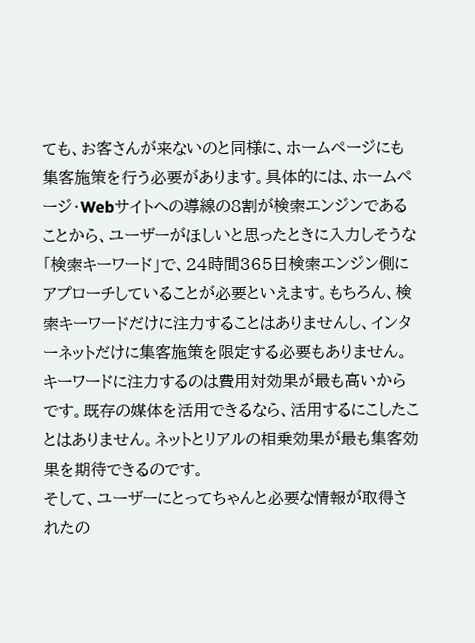ても、お客さんが来ないのと同様に、ホームページにも集客施策を行う必要があります。具体的には、ホームページ・Webサイトへの導線の8割が検索エンジンであることから、ユーザーがほしいと思ったときに入力しそうな「検索キーワード」で、24時間365日検索エンジン側にアプローチしていることが必要といえます。もちろん、検索キーワードだけに注力することはありませんし、インターネットだけに集客施策を限定する必要もありません。キーワードに注力するのは費用対効果が最も高いからです。既存の媒体を活用できるなら、活用するにこしたことはありません。ネットとリアルの相乗効果が最も集客効果を期待できるのです。
そして、ユーザーにとってちゃんと必要な情報が取得されたの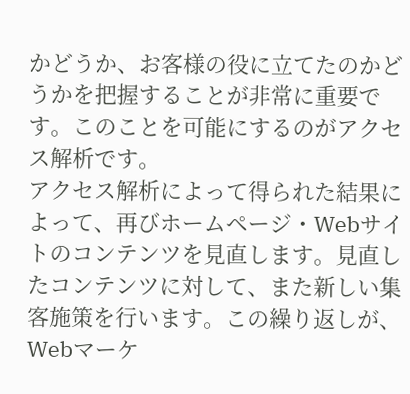かどうか、お客様の役に立てたのかどうかを把握することが非常に重要です。このことを可能にするのがアクセス解析です。
アクセス解析によって得られた結果によって、再びホームページ・Webサイトのコンテンツを見直します。見直したコンテンツに対して、また新しい集客施策を行います。この繰り返しが、Webマーケ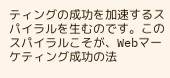ティングの成功を加速するスパイラルを生むのです。このスパイラルこそが、Webマーケティング成功の法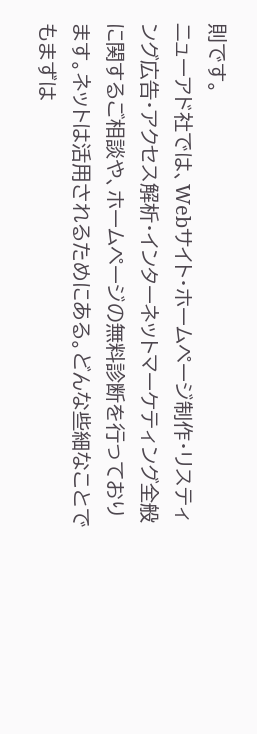則です。
ニューアド社では、Webサイト・ホームページ制作・リスティング広告・アクセス解析・インターネットマーケティング全般に関するご相談や、ホームページの無料診断を行っております。ネットは活用されるためにある。どんな些細なことでもまずは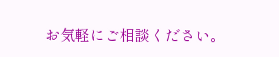お気軽にご相談ください。